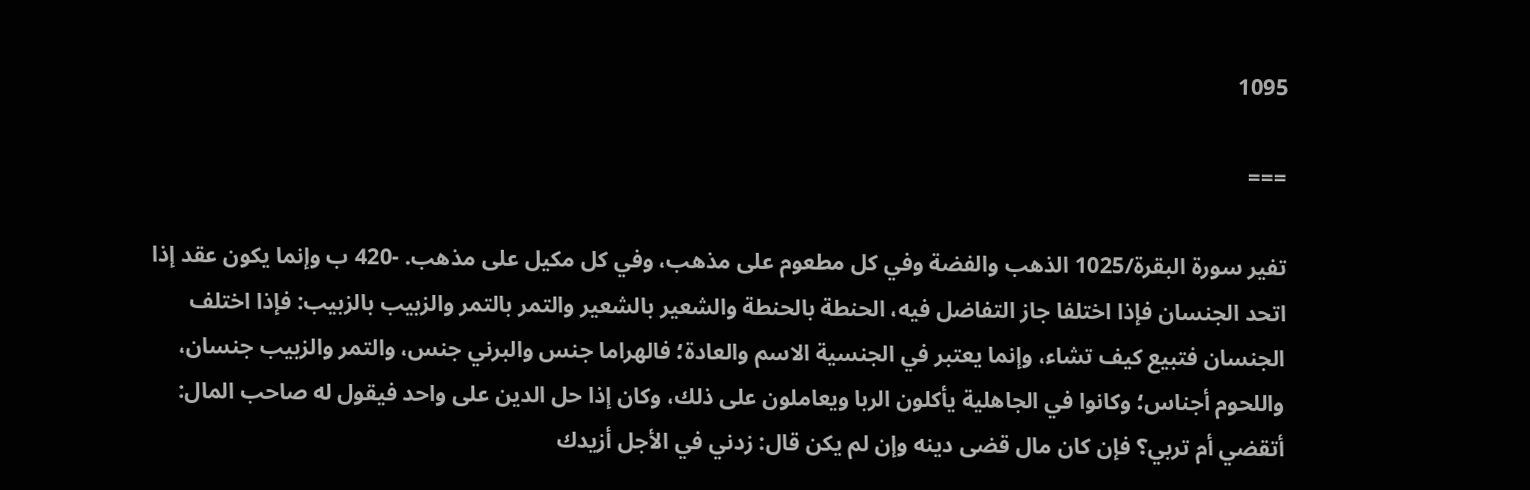1095

===

تفير سورة البقرة/1025 الذهب والفضة وفي كل مطعوم على مذهب، وفي كل مكيل على مذهب. -420 ب وإنما يكون عقد إذا اتحد الجنسان فإذا اختلفا جاز التفاضل فيه، الحنطة بالحنطة والشعير بالشعير والتمر بالتمر والزبيب بالزبيب: فإذا اختلف الجنسان فتبيع كيف تشاء، وإنما يعتبر في الجنسية الاسم والعادة؛ فالهراما جنس والبرني جنس، والتمر والزبيب جنسان، واللحوم أجناس؛ وكانوا في الجاهلية يأكلون الربا ويعاملون على ذلك، وكان إذا حل الدين على واحد فيقول له صاحب المال: أتقضي أم تربي؟ فإن كان مال قضى دينه وإن لم يكن قال: زدني في الأجل أزيدك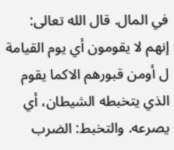في المال. قال الله تعالى: إنهم لا يقومون أي يوم القيامة ل أومن قبورهم الاكما يقوم الذي يتخبطه الشيطان، أي يصرعه. والتخبط: الضرب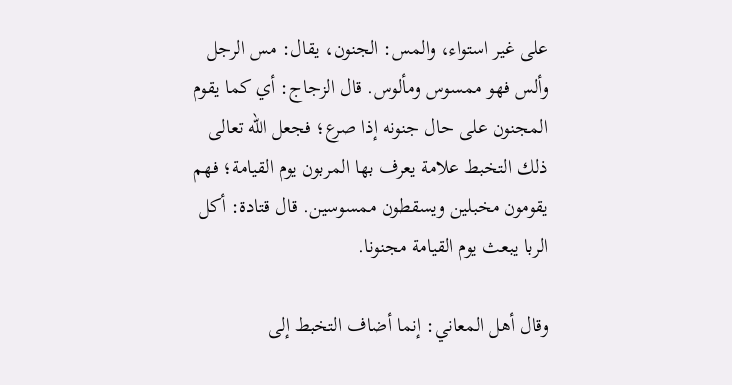على غير استواء، والمس: الجنون، يقال: مس الرجل وألس فهو ممسوس ومألوس. قال الزجاج: أي كما يقوم المجنون على حال جنونه إذا صرع؛ فجعل الله تعالى ذلك التخبط علامة يعرف بها المربون يوم القيامة؛ فهم يقومون مخبلين ويسقطون ممسوسين. قال قتادة: أكل الربا يبعث يوم القيامة مجنونا.

وقال أهل المعاني: إنما أضاف التخبط إلى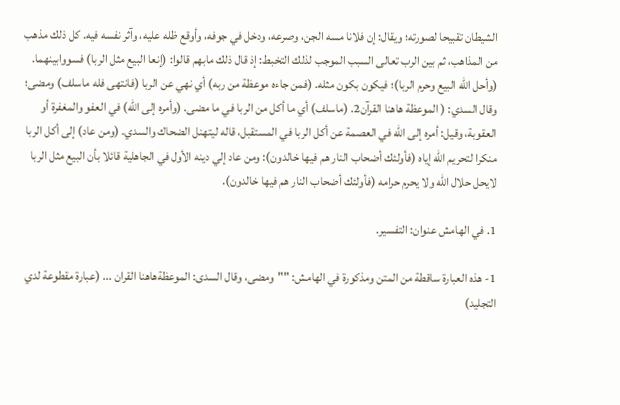الشيطان تقبيحا لصورته؛ ويقال: إن فلانا مسه الجن، وصرعه، ودخل في جوفه، وأوقع ظله عليه، وآثر نفسه فيه. كل ذلك مذهب من المذاهب، ثم بين الرب تعالى السبب الموجب لذلك التخبط: إذ قال ذلك مابهم قالوا: (إنعا البيع مثل الربا) فسووابينهما. (وأحل الله البيع وحرم الربا)؛ فيكون بكون مثله. (فمن جاءه موعظة من ربه) أي نهي عن الربا (فانتهى فله ماسلف) ومضى؛ وقال السدي: ( الموعظة هاهنا القرآن2. (ماسلف) أي ما أكل من الربا في ما مضى. (وأمره إلى الله) في العفو والمغفرة أو العقوبة، وقيل: أمره إلى الله في العصمة عن أكل الربا في المستقبل، قاله ليتهنل الضحاك والسدي. (ومن عاد) إلى أكل الربا منكرا لتحريم الله إياه (فأولئك أضحاب النار هم فيها خالدون): ومن عاد إلي دينه الأول في الجاهلية قائلا بأن البيع مثل الربا لايحل حلال الله ولا يحرم حرامه (فأولئك أضحاب النار هم فيها خالدون).

1. في الهامش عنوان: التفسير.

1- هذه العبارة ساقطة من المتن ومذكورة في الهامش: ""ومضى، وقال السدى: الموعظةهاهنا القران ... (عبارة مقطوعة لدي التجليد)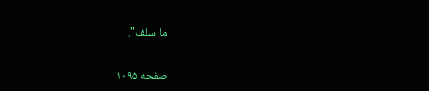ما سلف".

صفحه ۱۰۹۵